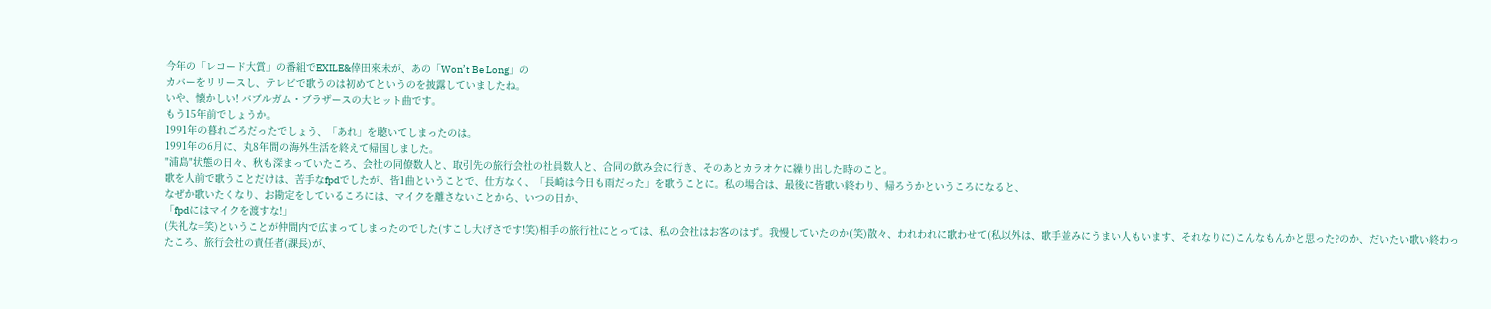今年の「レコード大賞」の番組でEXILE&倖田來未が、あの「Won’t Be Long」の
カバーをリリースし、テレビで歌うのは初めてというのを披露していましたね。
いや、懐かしい! バブルガム・ブラザースの大ヒット曲です。
もう15年前でしょうか。
1991年の暮れごろだったでしょう、「あれ」を聴いてしまったのは。
1991年の6月に、丸8年間の海外生活を終えて帰国しました。
"浦島"状態の日々、秋も深まっていたころ、会社の同僚数人と、取引先の旅行会社の社員数人と、合同の飲み会に行き、そのあとカラオケに繰り出した時のこと。
歌を人前で歌うことだけは、苦手なfpdでしたが、皆1曲ということで、仕方なく、「長崎は今日も雨だった」を歌うことに。私の場合は、最後に皆歌い終わり、帰ろうかというころになると、
なぜか歌いたくなり、お勘定をしているころには、マイクを離さないことから、いつの日か、
「fpdにはマイクを渡すな!」
(失礼な=笑)ということが仲間内で広まってしまったのでした(すこし大げさです!笑)相手の旅行社にとっては、私の会社はお客のはず。我慢していたのか(笑)散々、われわれに歌わせて(私以外は、歌手並みにうまい人もいます、それなりに)こんなもんかと思った?のか、だいたい歌い終わったころ、旅行会社の責任者(課長)が、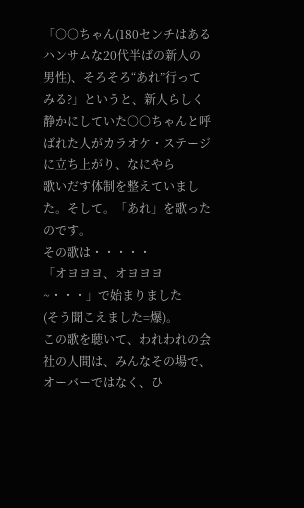「○○ちゃん(180センチはあるハンサムな20代半ばの新人の男性)、そろそろ“あれ”行ってみる?」というと、新人らしく静かにしていた○○ちゃんと呼ばれた人がカラオケ・ステージに立ち上がり、なにやら
歌いだす体制を整えていました。そして。「あれ」を歌ったのです。
その歌は・・・・・
「オヨヨヨ、オヨヨヨ~・・・」で始まりました
(そう聞こえました=爆)。
この歌を聴いて、われわれの会社の人間は、みんなその場で、オーバーではなく、ひ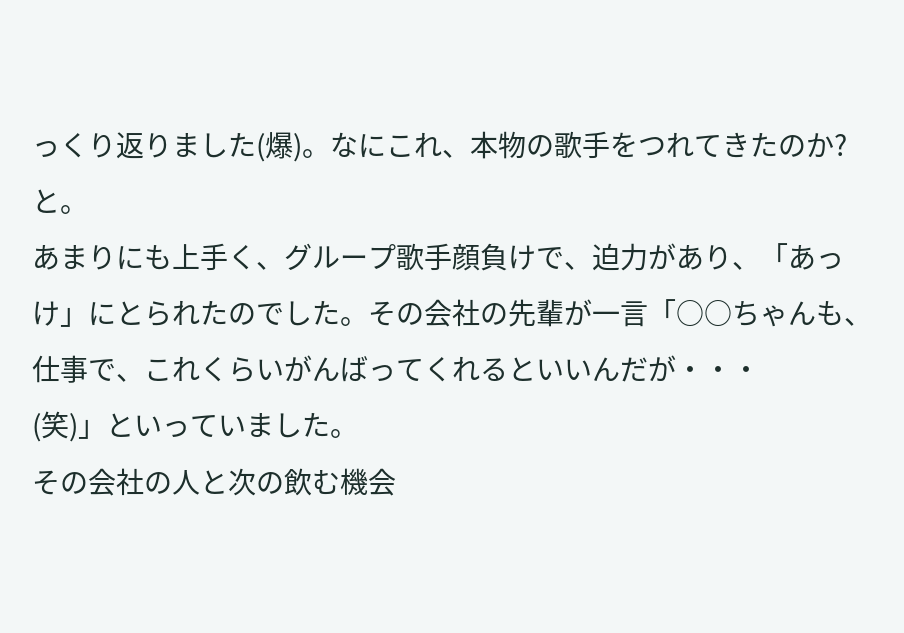っくり返りました(爆)。なにこれ、本物の歌手をつれてきたのか?と。
あまりにも上手く、グループ歌手顔負けで、迫力があり、「あっけ」にとられたのでした。その会社の先輩が一言「○○ちゃんも、仕事で、これくらいがんばってくれるといいんだが・・・
(笑)」といっていました。
その会社の人と次の飲む機会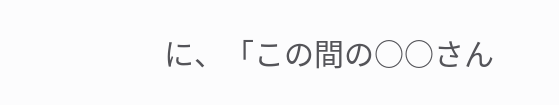に、「この間の○○さん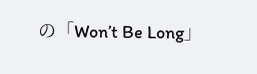の「Won’t Be Long」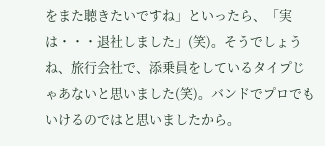をまた聴きたいですね」といったら、「実は・・・退社しました」(笑)。そうでしょうね、旅行会社で、添乗員をしているタイプじゃあないと思いました(笑)。バンドでプロでもいけるのではと思いましたから。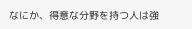なにか、得意な分野を持つ人は強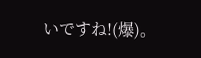いですね!(爆)。